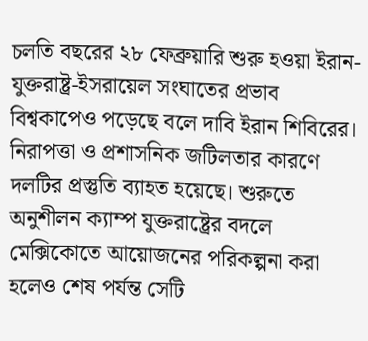চলতি বছরের ২৮ ফেব্রুয়ারি শুরু হওয়া ইরান-যুক্তরাষ্ট্র-ইসরায়েল সংঘাতের প্রভাব বিশ্বকাপেও পড়েছে বলে দাবি ইরান শিবিরের। নিরাপত্তা ও প্রশাসনিক জটিলতার কারণে দলটির প্রস্তুতি ব্যাহত হয়েছে। শুরুতে অনুশীলন ক্যাম্প যুক্তরাষ্ট্রের বদলে মেক্সিকোতে আয়োজনের পরিকল্পনা করা হলেও শেষ পর্যন্ত সেটি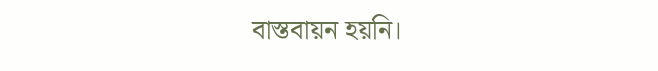বাস্তবায়ন হয়নি।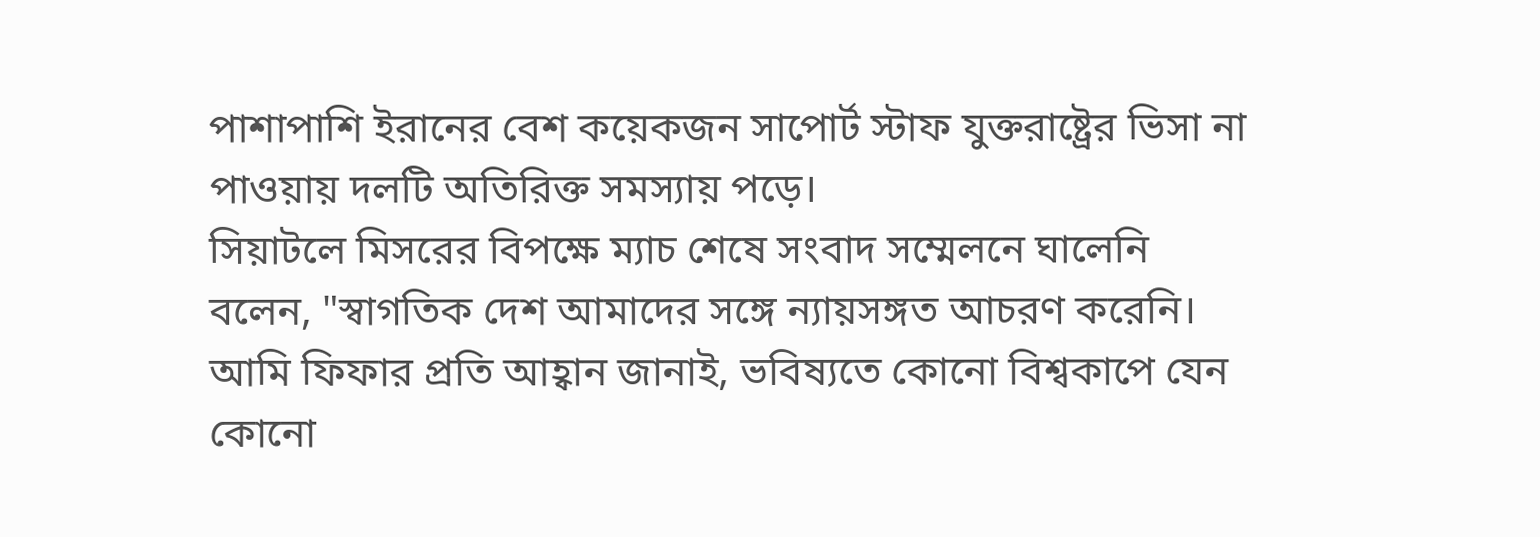পাশাপাশি ইরানের বেশ কয়েকজন সাপোর্ট স্টাফ যুক্তরাষ্ট্রের ভিসা না পাওয়ায় দলটি অতিরিক্ত সমস্যায় পড়ে।
সিয়াটলে মিসরের বিপক্ষে ম্যাচ শেষে সংবাদ সম্মেলনে ঘালেনি বলেন, "স্বাগতিক দেশ আমাদের সঙ্গে ন্যায়সঙ্গত আচরণ করেনি। আমি ফিফার প্রতি আহ্বান জানাই, ভবিষ্যতে কোনো বিশ্বকাপে যেন কোনো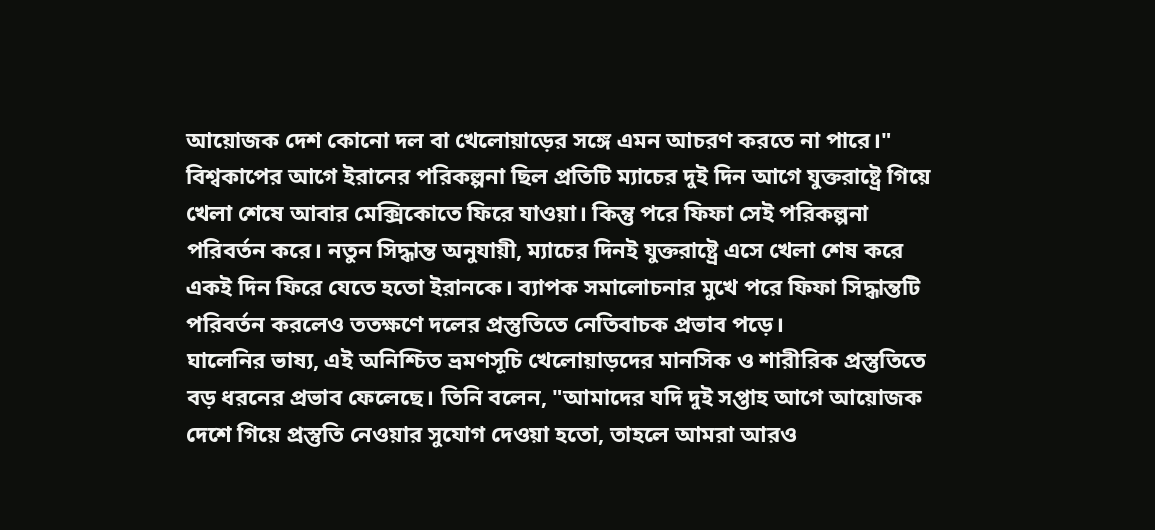আয়োজক দেশ কোনো দল বা খেলোয়াড়ের সঙ্গে এমন আচরণ করতে না পারে।"
বিশ্বকাপের আগে ইরানের পরিকল্পনা ছিল প্রতিটি ম্যাচের দুই দিন আগে যুক্তরাষ্ট্রে গিয়ে খেলা শেষে আবার মেক্সিকোতে ফিরে যাওয়া। কিন্তু পরে ফিফা সেই পরিকল্পনা পরিবর্তন করে। নতুন সিদ্ধান্ত অনুযায়ী, ম্যাচের দিনই যুক্তরাষ্ট্রে এসে খেলা শেষ করে একই দিন ফিরে যেতে হতো ইরানকে। ব্যাপক সমালোচনার মুখে পরে ফিফা সিদ্ধান্তটি পরিবর্তন করলেও ততক্ষণে দলের প্রস্তুতিতে নেতিবাচক প্রভাব পড়ে।
ঘালেনির ভাষ্য, এই অনিশ্চিত ভ্রমণসূচি খেলোয়াড়দের মানসিক ও শারীরিক প্রস্তুতিতে বড় ধরনের প্রভাব ফেলেছে। তিনি বলেন, "আমাদের যদি দুই সপ্তাহ আগে আয়োজক দেশে গিয়ে প্রস্তুতি নেওয়ার সুযোগ দেওয়া হতো, তাহলে আমরা আরও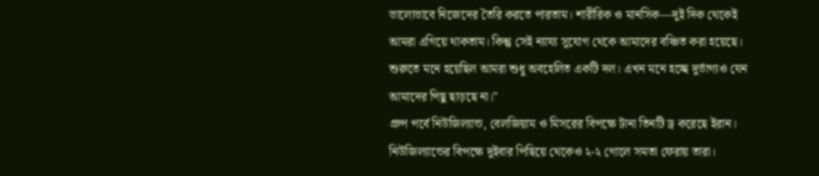ভালোভাবে নিজেদের তৈরি করতে পারতাম। শারীরিক ও মানসিক—দুই দিক থেকেই আমরা এগিয়ে থাকতাম। কিন্তু সেই ন্যায্য সুযোগ থেকে আমাদের বঞ্চিত করা হয়েছে। শুরুতে মনে হয়েছিল আমরা শুধু অবহেলিত একটি দল। এখন মনে হচ্ছে দুর্ভাগ্যও যেন আমাদের পিছু ছাড়ছে না।"
গ্রুপ পর্বে নিউজিল্যান্ড, বেলজিয়াম ও মিসরের বিপক্ষে টানা তিনটি ড্র করেছে ইরান। নিউজিল্যান্ডের বিপক্ষে দুইবার পিছিয়ে থেকেও ২-২ গোলে সমতা ফেরায় তারা।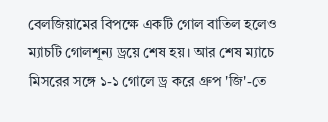বেলজিয়ামের বিপক্ষে একটি গোল বাতিল হলেও ম্যাচটি গোলশূন্য ড্রয়ে শেষ হয়। আর শেষ ম্যাচে মিসরের সঙ্গে ১-১ গোলে ড্র করে গ্রুপ 'জি'-তে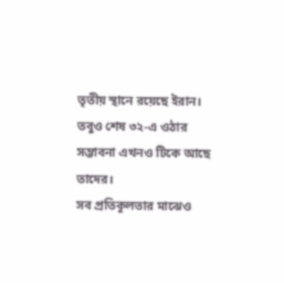তৃতীয় স্থানে রয়েছে ইরান। তবুও শেষ ৩২-এ ওঠার সম্ভাবনা এখনও টিকে আছে তাদের।
সব প্রতিকূলতার মাঝেও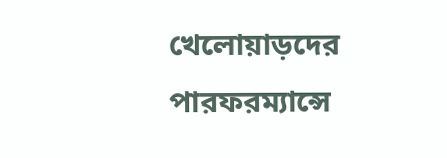খেলোয়াড়দের পারফরম্যান্সে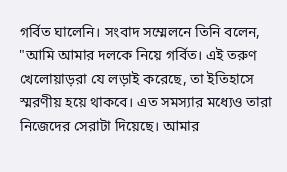গর্বিত ঘালেনি। সংবাদ সম্মেলনে তিনি বলেন, "আমি আমার দলকে নিয়ে গর্বিত। এই তরুণ খেলোয়াড়রা যে লড়াই করেছে, তা ইতিহাসে স্মরণীয় হয়ে থাকবে। এত সমস্যার মধ্যেও তারা নিজেদের সেরাটা দিয়েছে। আমার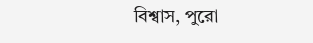বিশ্বাস, পুরো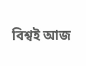বিশ্বই আজ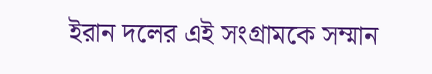ইরান দলের এই সংগ্রামকে সম্মান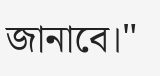জানাবে।"